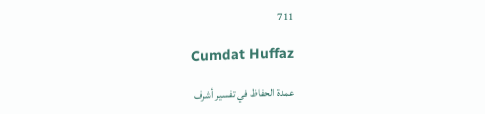711

Cumdat Huffaz

عمدة الحفاظ في تفسير أشرف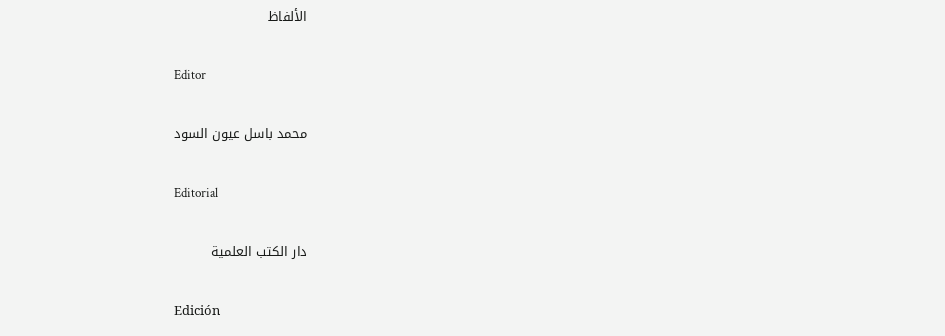الألفاظ

Editor

محمد باسل عيون السود

Editorial

دار الكتب العلمية

Edición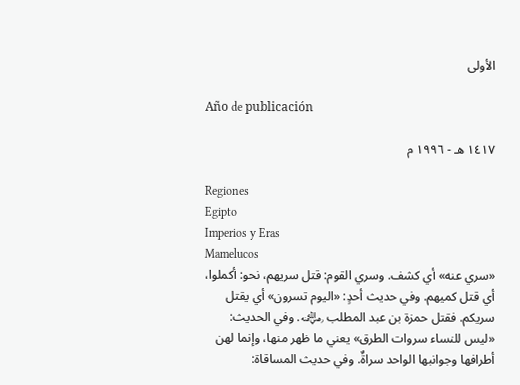الأولى

Año de publicación

١٤١٧ هـ - ١٩٩٦ م

Regiones
Egipto
Imperios y Eras
Mamelucos
«سري عنه» أي كشف. وسري القوم: قتل سريهم، نحو: أكملوا، أي قتل كميهم. وفي حديث أحدٍ: «اليوم تسرون» أي يقتل سريكم. فقتل حمزة بن عبد المطلب ﵁. وفي الحديث: «ليس للنساء سروات الطرق» يعني ما ظهر منها، وإنما لهن أطرافها وجوانبها الواحد سراةٌ. وفي حديث المساقاة: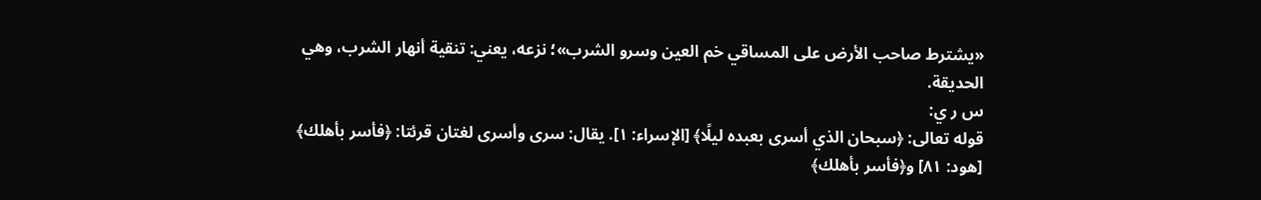«يشترط صاحب الأرض على المساقي خم العين وسرو الشرب»؛ نزعه، يعني: تنقية أنهار الشرب، وهي الحديقة.
س ر ي:
قوله تعالى: ﴿سبحان الذي أسرى بعبده ليلًا﴾ [الإسراء: ١]. يقال: سرى وأسرى لغتان قرئتا: ﴿فأسر بأهلك﴾ [هود: ٨١] و﴿فأسر بأهلك﴾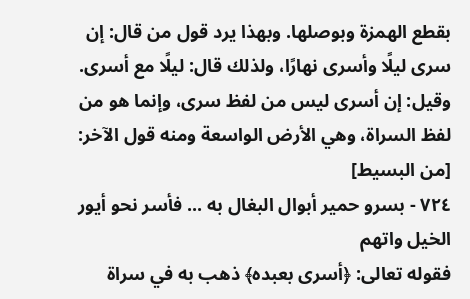بقطع الهمزة وبوصلها. وبهذا يرد قول من قال: إن سرى ليلًا وأسرى نهارًا، ولذلك قال: ليلًا مع أسرى. وقيل: إن أسرى ليس من لفظ سرى، وإنما هو من لفظ السراة، وهي الأرض الواسعة ومنه قول الآخر: [من البسيط]
٧٢٤ - بسرو حمير أبوال البغال به ... فأسر نحو أيور الخيل واتهم
فقوله تعالى: ﴿أسرى بعبده﴾ ذهب به في سراة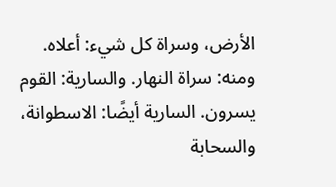الأرض، وسراة كل شيء: أعلاه. ومنه: سراة النهار. والسارية: القوم يسرون. السارية أيضًا: الاسطوانة، والسحابة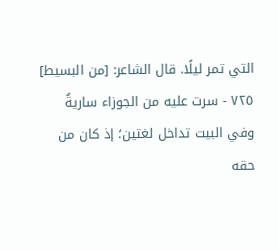التي تمر ليلًا. قال الشاعر: [من البسيط]
٧٢٥ - سرت عليه من الجوزاء ساريةٌ
وفي البيت تداخل لغتين؛ إذ كان من حقه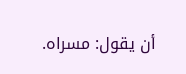أن يقول: مسراه.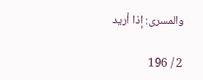والمسرى: إذا أريد

2 / 196